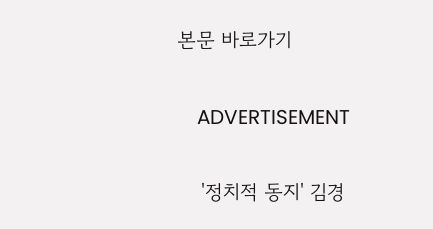본문 바로가기

    ADVERTISEMENT

    '정치적 동지' 김경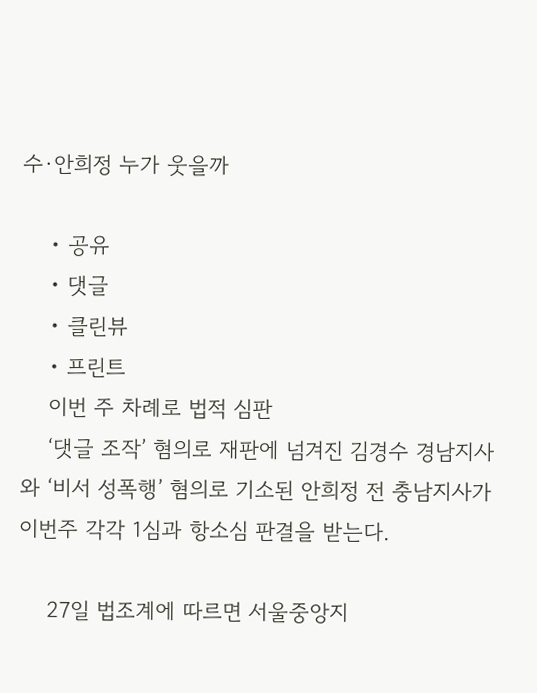수·안희정 누가 웃을까

    • 공유
    • 댓글
    • 클린뷰
    • 프린트
    이번 주 차례로 법적 심판
    ‘댓글 조작’ 혐의로 재판에 넘겨진 김경수 경남지사와 ‘비서 성폭행’ 혐의로 기소된 안희정 전 충남지사가 이번주 각각 1심과 항소심 판결을 받는다.

    27일 법조계에 따르면 서울중앙지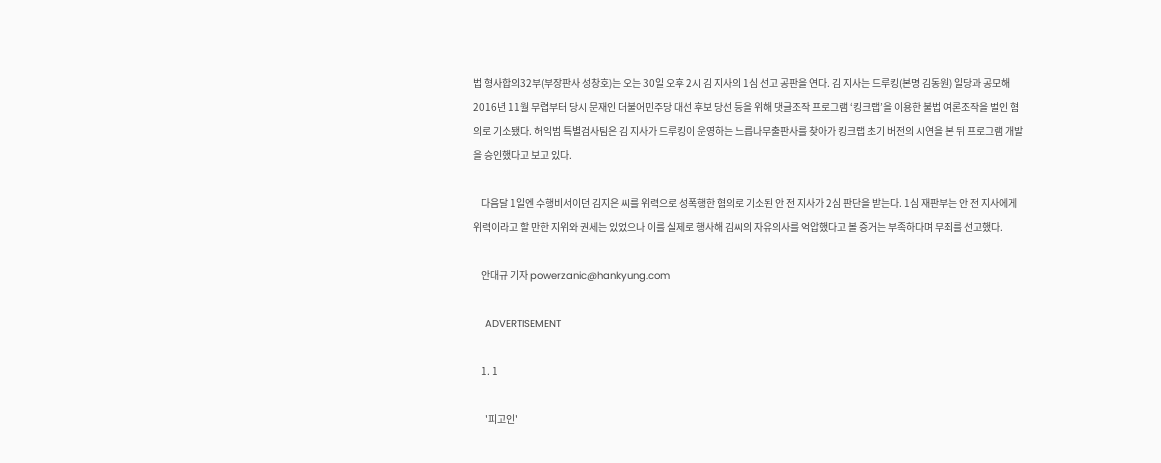법 형사합의32부(부장판사 성창호)는 오는 30일 오후 2시 김 지사의 1심 선고 공판을 연다. 김 지사는 드루킹(본명 김동원) 일당과 공모해 2016년 11월 무렵부터 당시 문재인 더불어민주당 대선 후보 당선 등을 위해 댓글조작 프로그램 ‘킹크랩’을 이용한 불법 여론조작을 벌인 혐의로 기소됐다. 허익범 특별검사팀은 김 지사가 드루킹이 운영하는 느릅나무출판사를 찾아가 킹크랩 초기 버전의 시연을 본 뒤 프로그램 개발을 승인했다고 보고 있다.

    다음달 1일엔 수행비서이던 김지은 씨를 위력으로 성폭행한 혐의로 기소된 안 전 지사가 2심 판단을 받는다. 1심 재판부는 안 전 지사에게 위력이라고 할 만한 지위와 권세는 있었으나 이를 실제로 행사해 김씨의 자유의사를 억압했다고 볼 증거는 부족하다며 무죄를 선고했다.

    안대규 기자 powerzanic@hankyung.com

    ADVERTISEMENT

    1. 1

      '피고인'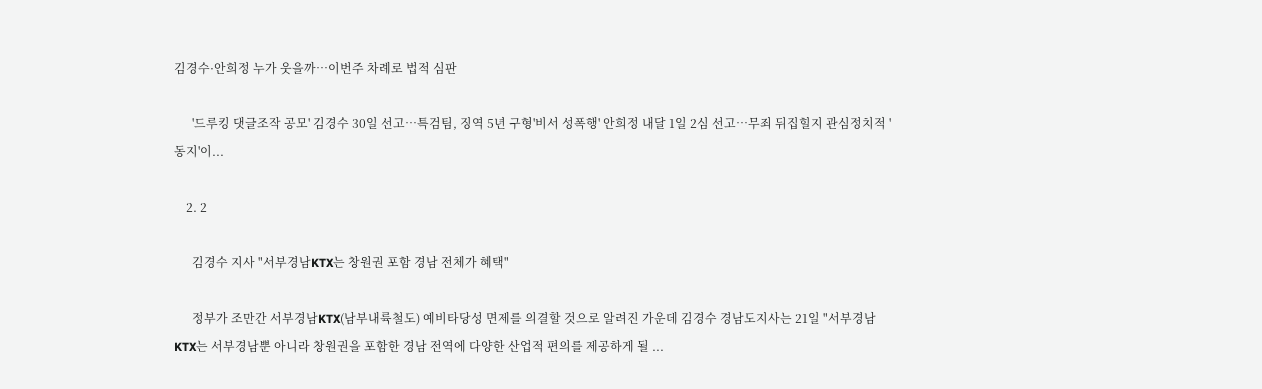김경수·안희정 누가 웃을까…이번주 차례로 법적 심판

      '드루킹 댓글조작 공모' 김경수 30일 선고…특검팀, 징역 5년 구형'비서 성폭행' 안희정 내달 1일 2심 선고…무죄 뒤집힐지 관심정치적 '동지'이...

    2. 2

      김경수 지사 "서부경남KTX는 창원권 포함 경남 전체가 혜택"

      정부가 조만간 서부경남KTX(남부내륙철도) 예비타당성 면제를 의결할 것으로 알려진 가운데 김경수 경남도지사는 21일 "서부경남KTX는 서부경남뿐 아니라 창원권을 포함한 경남 전역에 다양한 산업적 편의를 제공하게 될 ...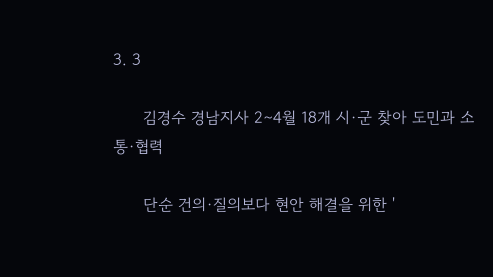3. 3

      김경수 경남지사 2∼4월 18개 시·군 찾아 도민과 소통·협력

      단순 건의·질의보다 현안 해결을 위한 '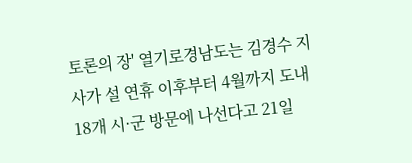토론의 장' 열기로경남도는 김경수 지사가 설 연휴 이후부터 4월까지 도내 18개 시·군 방문에 나선다고 21일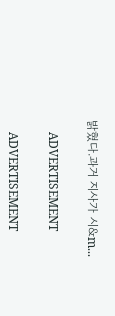밝혔다.과거 지사가 시&m...

    ADVERTISEMENT

    ADVERTISEMENT